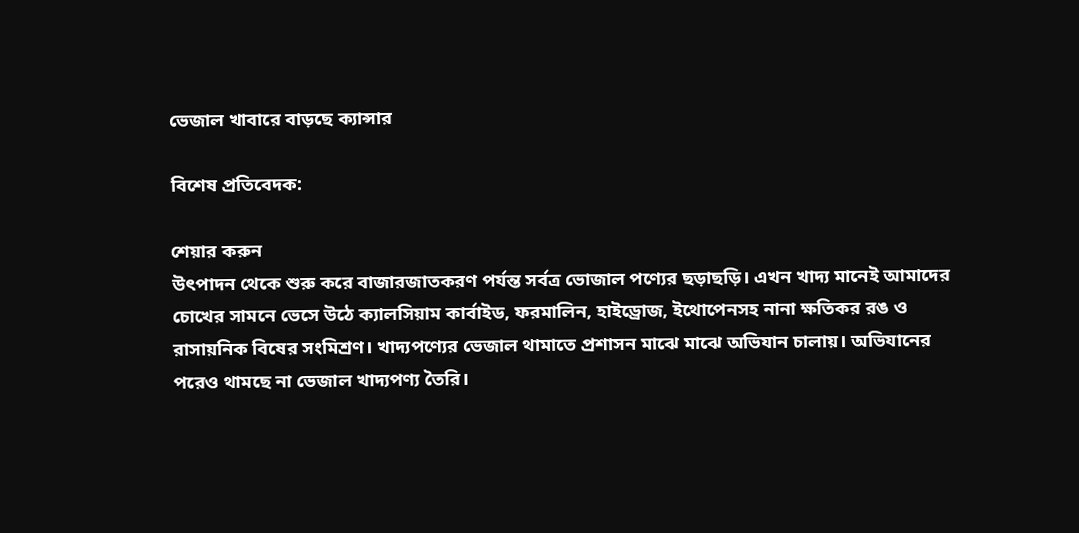ভেজাল খাবারে বাড়ছে ক্যান্সার

বিশেষ প্রতিবেদক:

শেয়ার করুন
উৎপাদন থেকে শুরু করে বাজারজাতকরণ পর্যন্ত সর্বত্র ভোজাল পণ্যের ছড়াছড়ি। এখন খাদ্য মানেই আমাদের চোখের সামনে ভেসে উঠে ক্যালসিয়াম কার্বাইড, ফরমালিন, হাইড্রোজ, ইথোপেনসহ নানা ক্ষতিকর রঙ ও রাসায়নিক বিষের সংমিশ্রণ। খাদ্যপণ্যের ভেজাল থামাতে প্রশাসন মাঝে মাঝে অভিযান চালায়। অভিযানের পরেও থামছে না ভেজাল খাদ্যপণ্য তৈরি।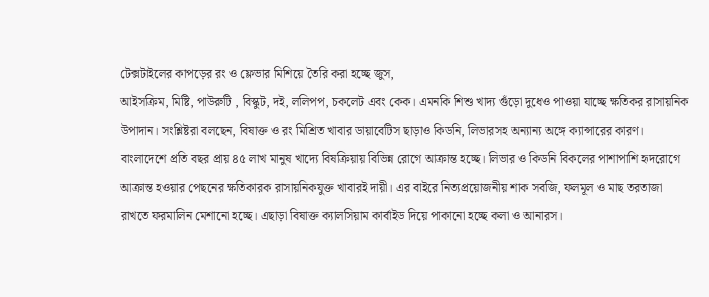টেক্সটাইলের কাপড়ের রং ও ফ্লেভার মিশিয়ে তৈরি করা হচ্ছে জুস,
আইসক্রিম, মিষ্টি, পাউরুটি , বিস্কুট, দই, ললিপপ, চকলেট এবং কেক। এমনকি শিশু খাদ্য গুঁড়ো দুধেও পাওয়া যাচ্ছে ক্ষতিকর রাসায়নিক উপাদান। সংশ্লিষ্টরা বলছেন, বিষাক্ত ও রং মিশ্রিত খাবার ডায়াবেটিস ছাড়াও কিডনি, লিভারসহ অন্যান্য অঙ্গে ক্যান্সারের কারণ। বাংলাদেশে প্রতি বছর প্রায় ৪৫ লাখ মানুষ খাদ্যে বিষক্রিয়ায় বিভিন্ন রোগে আক্রান্ত হচ্ছে। লিভার ও কিডনি বিকলের পাশাপাশি হৃদরোগে আক্রান্ত হওয়ার পেছনের ক্ষতিকারক রাসায়নিকযুক্ত খাবারই দায়ী। এর বাইরে নিত্যপ্রয়োজনীয় শাক সবজি, ফলমূল ও মাছ তরতাজা রাখতে ফরমালিন মেশানো হচ্ছে। এছাড়া বিষাক্ত ক্যালসিয়াম কার্বাইড দিয়ে পাকানো হচ্ছে কলা ও আনারস।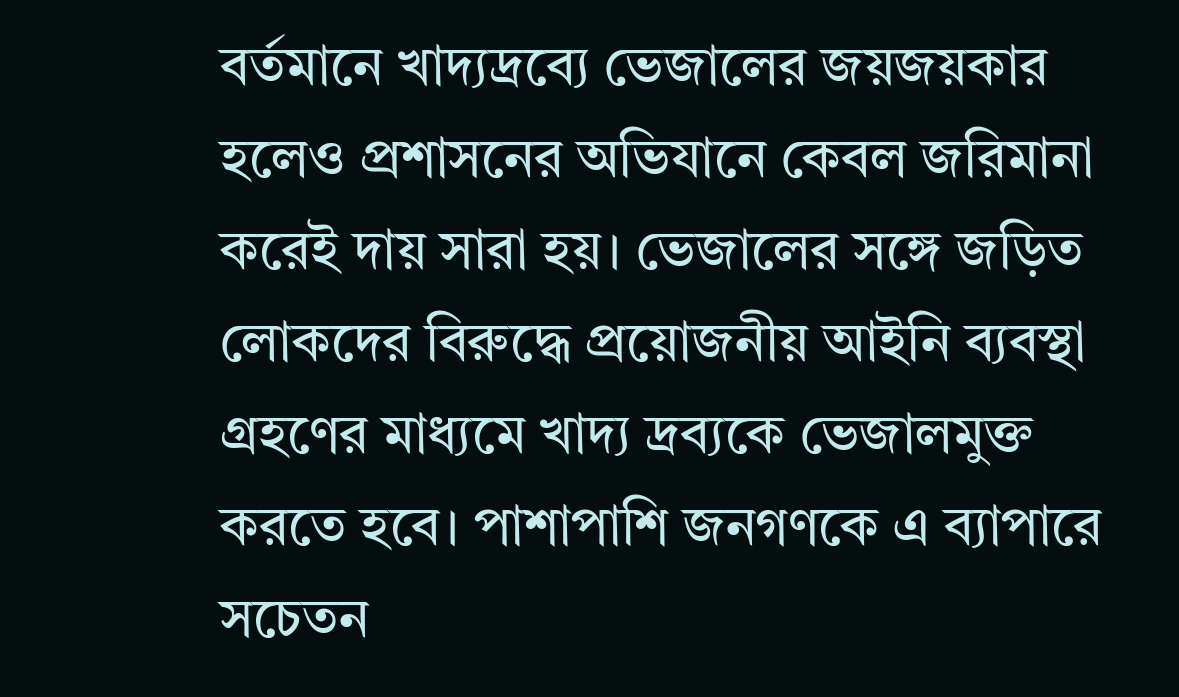বর্তমানে খাদ্যদ্রব্যে ভেজালের জয়জয়কার হলেও প্রশাসনের অভিযানে কেবল জরিমানা করেই দায় সারা হয়। ভেজালের সঙ্গে জড়িত লোকদের বিরুদ্ধে প্রয়োজনীয় আইনি ব্যবস্থা গ্রহণের মাধ্যমে খাদ্য দ্রব্যকে ভেজালমুক্ত করতে হবে। পাশাপাশি জনগণকে এ ব্যাপারে সচেতন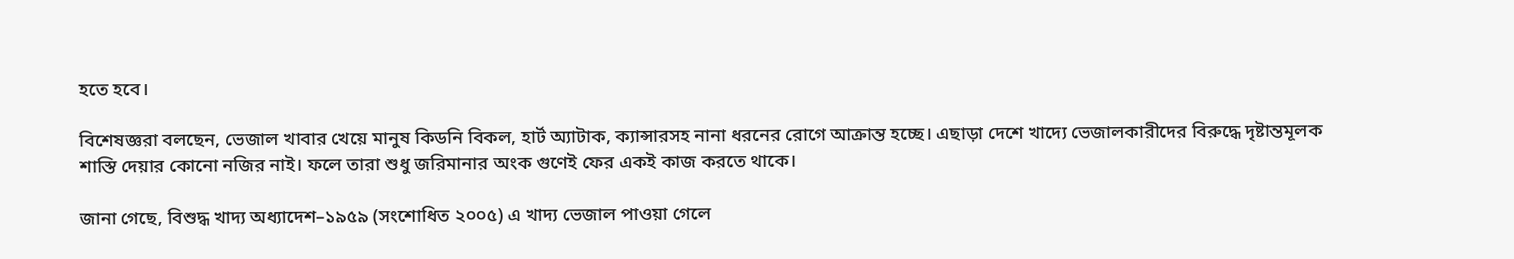হতে হবে।

বিশেষজ্ঞরা বলছেন, ভেজাল খাবার খেয়ে মানুষ কিডনি বিকল, হার্ট অ্যাটাক, ক্যান্সারসহ নানা ধরনের রোগে আক্রান্ত হচ্ছে। এছাড়া দেশে খাদ্যে ভেজালকারীদের বিরুদ্ধে দৃষ্টান্তমূলক শাস্তি দেয়ার কোনো নজির নাই। ফলে তারা শুধু জরিমানার অংক গুণেই ফের একই কাজ করতে থাকে।

জানা গেছে, বিশুদ্ধ খাদ্য অধ্যাদেশ–১৯৫৯ (সংশোধিত ২০০৫) এ খাদ্য ভেজাল পাওয়া গেলে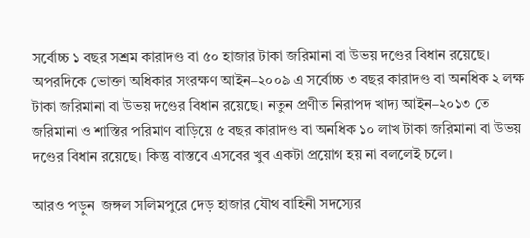সর্বোচ্চ ১ বছর সশ্রম কারাদণ্ড বা ৫০ হাজার টাকা জরিমানা বা উভয় দণ্ডের বিধান রয়েছে। অপরদিকে ভোক্তা অধিকার সংরক্ষণ আইন–২০০৯ এ সর্বোচ্চ ৩ বছর কারাদণ্ড বা অনধিক ২ লক্ষ টাকা জরিমানা বা উভয় দণ্ডের বিধান রয়েছে। নতুন প্রণীত নিরাপদ খাদ্য আইন–২০১৩ তে জরিমানা ও শাস্তির পরিমাণ বাড়িয়ে ৫ বছর কারাদণ্ড বা অনধিক ১০ লাখ টাকা জরিমানা বা উভয় দণ্ডের বিধান রয়েছে। কিন্তু বাস্তবে এসবের খুব একটা প্রয়োগ হয় না বললেই চলে।

আরও পড়ুন  জঙ্গল সলিমপুরে দেড় হাজার যৌথ বাহিনী সদস্যের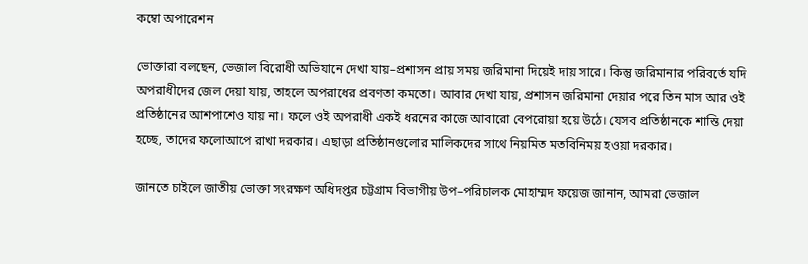কম্বো অপারেশন

ভোক্তারা বলছেন, ভেজাল বিরোধী অভিযানে দেখা যায়–প্রশাসন প্রায় সময় জরিমানা দিয়েই দায় সারে। কিন্তু জরিমানার পরিবর্তে যদি অপরাধীদের জেল দেয়া যায়, তাহলে অপরাধের প্রবণতা কমতো। আবার দেখা যায়, প্রশাসন জরিমানা দেয়ার পরে তিন মাস আর ওই প্রতিষ্ঠানের আশপাশেও যায় না। ফলে ওই অপরাধী একই ধরনের কাজে আবারো বেপরোয়া হয়ে উঠে। যেসব প্রতিষ্ঠানকে শাস্তি দেয়া হচ্ছে, তাদের ফলোআপে রাখা দরকার। এছাড়া প্রতিষ্ঠানগুলোর মালিকদের সাথে নিয়মিত মতবিনিময় হওয়া দরকার।

জানতে চাইলে জাতীয় ভোক্তা সংরক্ষণ অধিদপ্তর চট্টগ্রাম বিভাগীয় উপ–পরিচালক মোহাম্মদ ফয়েজ জানান, আমরা ভেজাল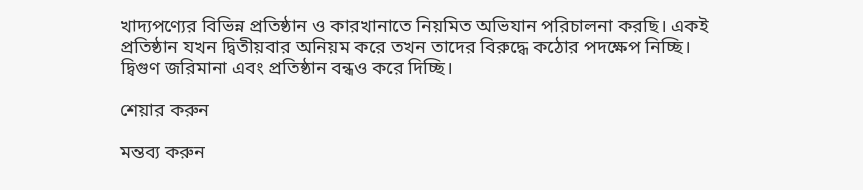খাদ্যপণ্যের বিভিন্ন প্রতিষ্ঠান ও কারখানাতে নিয়মিত অভিযান পরিচালনা করছি। একই প্রতিষ্ঠান যখন দ্বিতীয়বার অনিয়ম করে তখন তাদের বিরুদ্ধে কঠোর পদক্ষেপ নিচ্ছি। দ্বিগুণ জরিমানা এবং প্রতিষ্ঠান বন্ধও করে দিচ্ছি।

শেয়ার করুন

মন্তব্য করুন